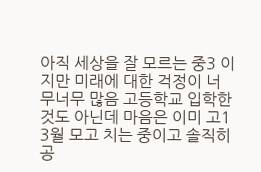아직 세상을 잘 모르는 중3 이지만 미래에 대한 걱정이 너무너무 많음 고등학교 입학한 것도 아닌데 마음은 이미 고1 3월 모고 치는 중이고 솔직히 공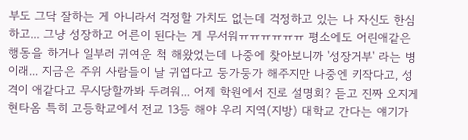부도 그닥 잘하는 게 아니라서 걱정할 가치도 없는데 걱정하고 있는 나 자신도 한심하고... 그냥 성장하고 어른이 된다는 게 무서워ㅠㅠㅠㅠㅠㅠ 평소에도 어린애같은 행동을 하거나 일부러 귀여운 척 해왔었는데 나중에 찾아보니까 '성장거부' 라는 병이래... 지금은 주위 사람들이 날 귀엽다고 둥가둥가 해주지만 나중엔 키작다고, 성격이 애같다고 무시당할까봐 두려워... 어제 학원에서 진로 설명회? 듣고 진짜 오지게 현타옴 특히 고등학교에서 전교 13등 해야 우리 지역(지방) 대학교 간다는 얘기가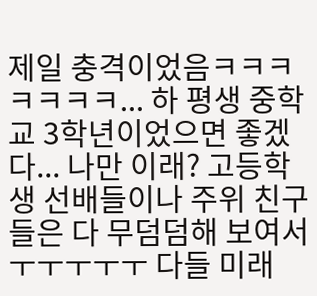제일 충격이었음ㅋㅋㅋㅋㅋㅋㅋ... 하 평생 중학교 3학년이었으면 좋겠다... 나만 이래? 고등학생 선배들이나 주위 친구들은 다 무덤덤해 보여서ㅜㅜㅜㅜㅜ 다들 미래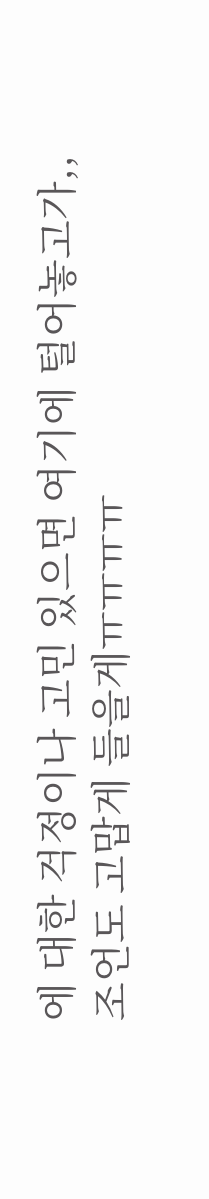에 대한 걱정이나 고민 있으면 여기에 털어놓고가,, 조언도 고맙게 들을게ㅠㅠㅠㅠ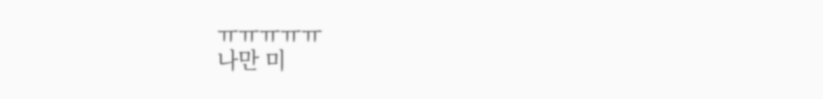ㅠㅠㅠㅠㅠ
나만 미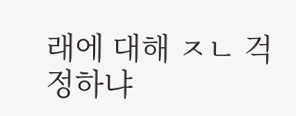래에 대해 ㅈㄴ 걱정하냐